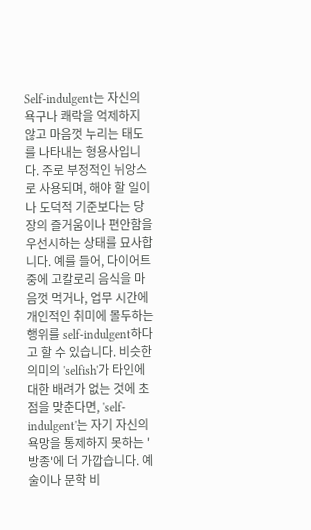Self-indulgent는 자신의 욕구나 쾌락을 억제하지 않고 마음껏 누리는 태도를 나타내는 형용사입니다. 주로 부정적인 뉘앙스로 사용되며, 해야 할 일이나 도덕적 기준보다는 당장의 즐거움이나 편안함을 우선시하는 상태를 묘사합니다. 예를 들어, 다이어트 중에 고칼로리 음식을 마음껏 먹거나, 업무 시간에 개인적인 취미에 몰두하는 행위를 self-indulgent하다고 할 수 있습니다. 비슷한 의미의 'selfish'가 타인에 대한 배려가 없는 것에 초점을 맞춘다면, 'self-indulgent'는 자기 자신의 욕망을 통제하지 못하는 '방종'에 더 가깝습니다. 예술이나 문학 비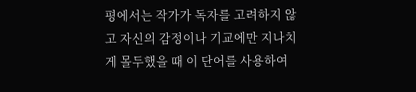평에서는 작가가 독자를 고려하지 않고 자신의 감정이나 기교에만 지나치게 몰두했을 때 이 단어를 사용하여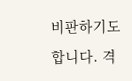비판하기도 합니다. 격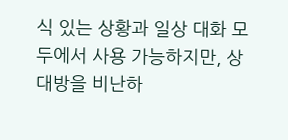식 있는 상황과 일상 대화 모두에서 사용 가능하지만, 상대방을 비난하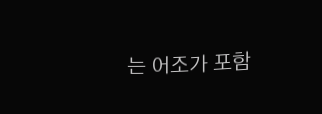는 어조가 포함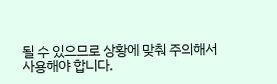될 수 있으므로 상황에 맞춰 주의해서 사용해야 합니다.